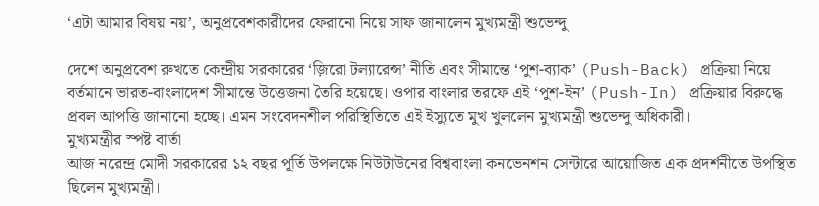‘এটা আমার বিষয় নয়’, অনুপ্রবেশকারীদের ফেরানো নিয়ে সাফ জানালেন মুখ্যমন্ত্রী শুভেন্দু

দেশে অনুপ্রবেশ রুখতে কেন্দ্রীয় সরকারের ‘জ়িরো টল্যারেন্স’ নীতি এবং সীমান্তে ‘পুশ-ব্যাক’ (Push-Back) প্রক্রিয়া নিয়ে বর্তমানে ভারত-বাংলাদেশ সীমান্তে উত্তেজনা তৈরি হয়েছে। ওপার বাংলার তরফে এই ‘পুশ-ইন’ (Push-In) প্রক্রিয়ার বিরুদ্ধে প্রবল আপত্তি জানানো হচ্ছে। এমন সংবেদনশীল পরিস্থিতিতে এই ইস্যুতে মুখ খুললেন মুখ্যমন্ত্রী শুভেন্দু অধিকারী।
মুখ্যমন্ত্রীর স্পষ্ট বার্তা
আজ নরেন্দ্র মোদী সরকারের ১২ বছর পূর্তি উপলক্ষে নিউটাউনের বিশ্ববাংলা কনভেনশন সেন্টারে আয়োজিত এক প্রদর্শনীতে উপস্থিত ছিলেন মুখ্যমন্ত্রী।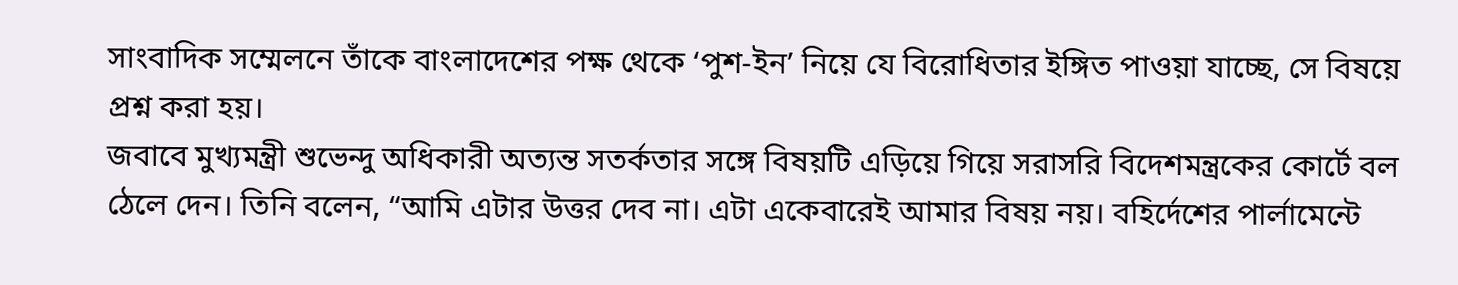সাংবাদিক সম্মেলনে তাঁকে বাংলাদেশের পক্ষ থেকে ‘পুশ-ইন’ নিয়ে যে বিরোধিতার ইঙ্গিত পাওয়া যাচ্ছে, সে বিষয়ে প্রশ্ন করা হয়।
জবাবে মুখ্যমন্ত্রী শুভেন্দু অধিকারী অত্যন্ত সতর্কতার সঙ্গে বিষয়টি এড়িয়ে গিয়ে সরাসরি বিদেশমন্ত্রকের কোর্টে বল ঠেলে দেন। তিনি বলেন, “আমি এটার উত্তর দেব না। এটা একেবারেই আমার বিষয় নয়। বহির্দেশের পার্লামেন্টে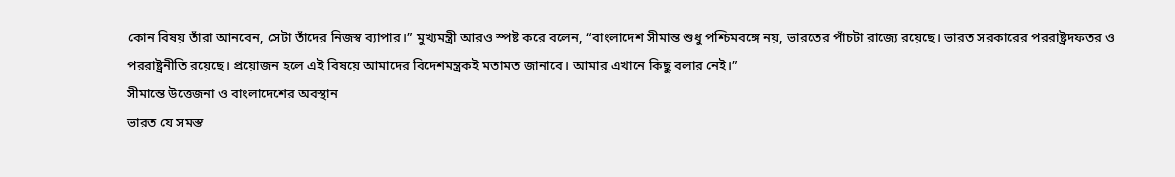কোন বিষয় তাঁরা আনবেন, সেটা তাঁদের নিজস্ব ব্যাপার।” মুখ্যমন্ত্রী আরও স্পষ্ট করে বলেন, “বাংলাদেশ সীমান্ত শুধু পশ্চিমবঙ্গে নয়, ভারতের পাঁচটা রাজ্যে রয়েছে। ভারত সরকারের পররাষ্ট্রদফতর ও পররাষ্ট্রনীতি রয়েছে। প্রয়োজন হলে এই বিষয়ে আমাদের বিদেশমন্ত্রকই মতামত জানাবে। আমার এখানে কিছু বলার নেই।”
সীমান্তে উত্তেজনা ও বাংলাদেশের অবস্থান
ভারত যে সমস্ত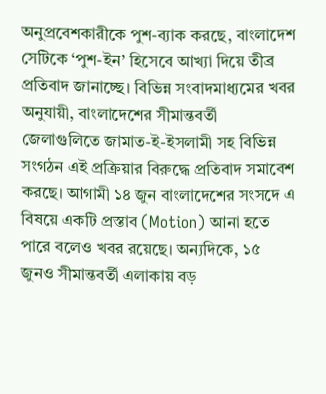অনুপ্রবেশকারীকে পুশ-ব্যাক করছে, বাংলাদেশ সেটিকে ‘পুশ-ইন’ হিসেবে আখ্যা দিয়ে তীব্র প্রতিবাদ জানাচ্ছে। বিভিন্ন সংবাদমাধ্যমের খবর অনুযায়ী, বাংলাদেশের সীমান্তবর্তী জেলাগুলিতে জামাত-ই-ইসলামী সহ বিভিন্ন সংগঠন এই প্রক্রিয়ার বিরুদ্ধে প্রতিবাদ সমাবেশ করছে। আগামী ১৪ জুন বাংলাদেশের সংসদে এ বিষয়ে একটি প্রস্তাব (Motion) আনা হতে পারে বলেও খবর রয়েছে। অন্যদিকে, ১৫ জুনও সীমান্তবর্তী এলাকায় বড়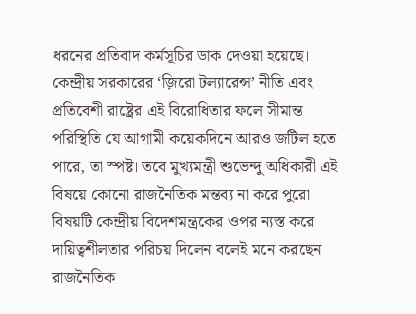ধরনের প্রতিবাদ কর্মসূচির ডাক দেওয়া হয়েছে।
কেন্দ্রীয় সরকারের ‘জ়িরো টল্যারেন্স’ নীতি এবং প্রতিবেশী রাষ্ট্রের এই বিরোধিতার ফলে সীমান্ত পরিস্থিতি যে আগামী কয়েকদিনে আরও জটিল হতে পারে, তা স্পষ্ট। তবে মুখ্যমন্ত্রী শুভেন্দু অধিকারী এই বিষয়ে কোনো রাজনৈতিক মন্তব্য না করে পুরো বিষয়টি কেন্দ্রীয় বিদেশমন্ত্রকের ওপর ন্যস্ত করে দায়িত্বশীলতার পরিচয় দিলেন বলেই মনে করছেন রাজনৈতিক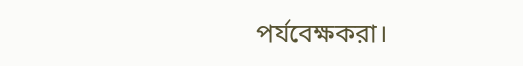পর্যবেক্ষকরা।